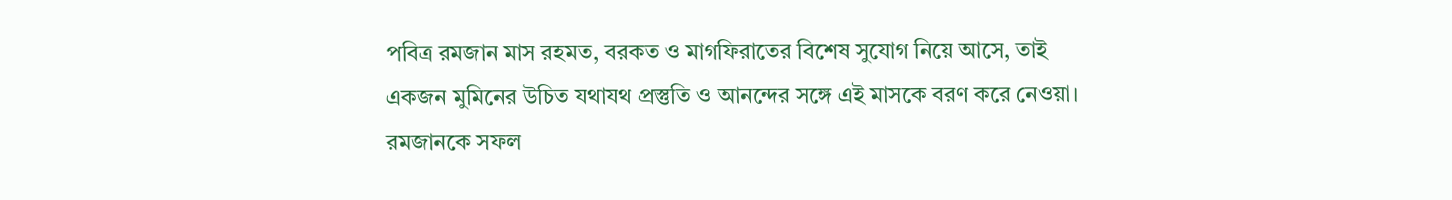পবিত্র রমজান মাস রহমত, বরকত ও মাগফিরাতের বিশেষ সুযোগ নিয়ে আসে, তাই
একজন মুমিনের উচিত যথাযথ প্রস্তুতি ও আনন্দের সঙ্গে এই মাসকে বরণ করে নেওয়া।
রমজানকে সফল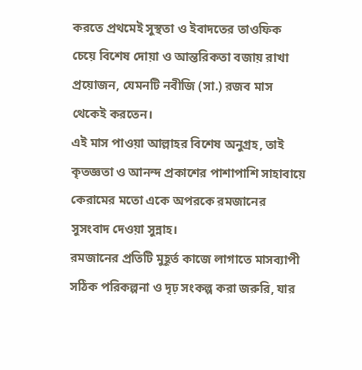করতে প্রথমেই সুস্থতা ও ইবাদতের তাওফিক চেয়ে বিশেষ দোয়া ও আন্তরিকতা বজায় রাখা প্রয়োজন, যেমনটি নবীজি (সা.) রজব মাস থেকেই করতেন।
এই মাস পাওয়া আল্লাহর বিশেষ অনুগ্রহ, তাই কৃতজ্ঞতা ও আনন্দ প্রকাশের পাশাপাশি সাহাবায়ে কেরামের মতো একে অপরকে রমজানের সুসংবাদ দেওয়া সুন্নাহ।
রমজানের প্রতিটি মুহূর্ত কাজে লাগাতে মাসব্যাপী সঠিক পরিকল্পনা ও দৃঢ় সংকল্প করা জরুরি, যার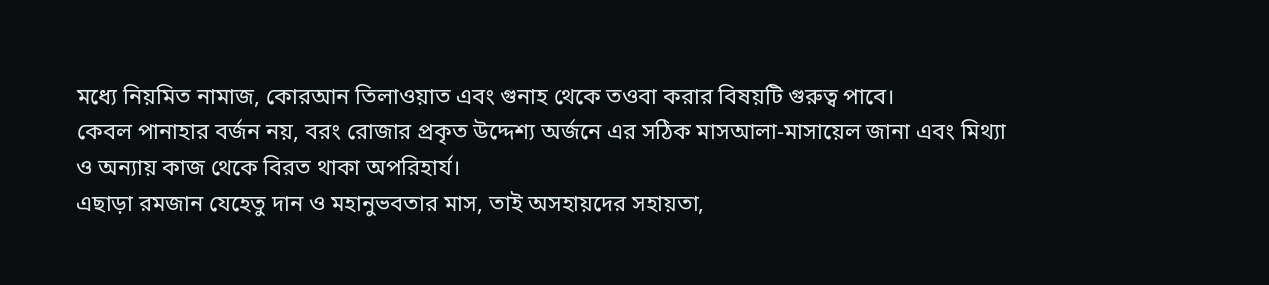মধ্যে নিয়মিত নামাজ, কোরআন তিলাওয়াত এবং গুনাহ থেকে তওবা করার বিষয়টি গুরুত্ব পাবে।
কেবল পানাহার বর্জন নয়, বরং রোজার প্রকৃত উদ্দেশ্য অর্জনে এর সঠিক মাসআলা-মাসায়েল জানা এবং মিথ্যা ও অন্যায় কাজ থেকে বিরত থাকা অপরিহার্য।
এছাড়া রমজান যেহেতু দান ও মহানুভবতার মাস, তাই অসহায়দের সহায়তা,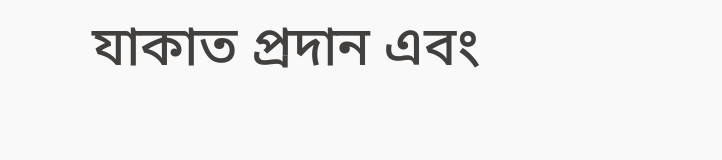যাকাত প্রদান এবং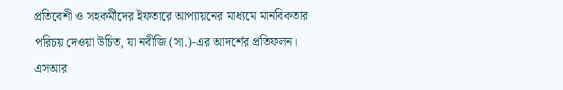প্রতিবেশী ও সহকর্মীদের ইফতারে আপ্যায়নের মাধ্যমে মানবিকতার পরিচয় দেওয়া উচিত, যা নবীজি (সা.)-এর আদর্শের প্রতিফলন।
এসআর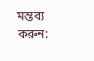মন্তব্য করুন: